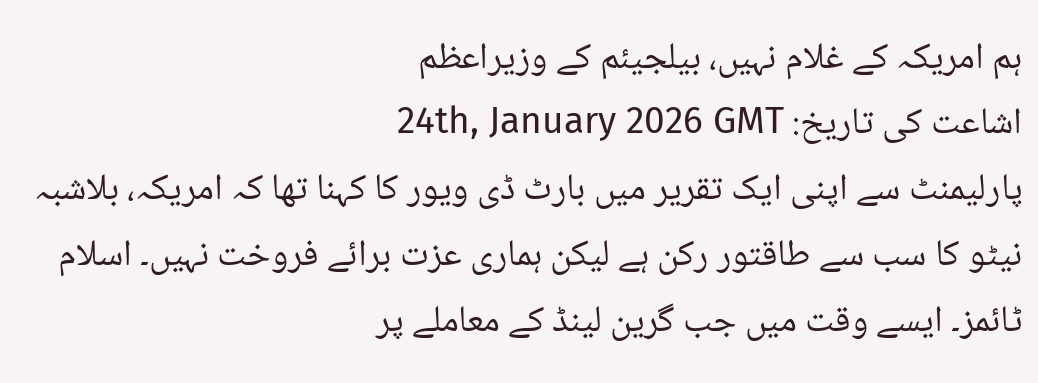ہم امریکہ کے غلام نہیں، بیلجیئم کے وزیراعظم
اشاعت کی تاریخ: 24th, January 2026 GMT
پارلیمنٹ سے اپنی ایک تقریر میں بارٹ ڈی ویور کا کہنا تھا کہ امریکہ، بلاشبہ نیٹو کا سب سے طاقتور رکن ہے لیکن ہماری عزت برائے فروخت نہیں۔ اسلام ٹائمز۔ ایسے وقت میں جب گرین لینڈ کے معاملے پر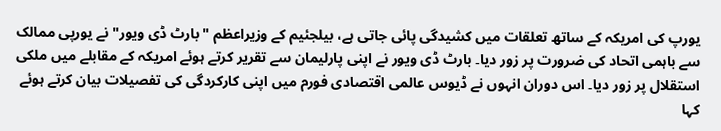یورپ کی امریکہ کے ساتھ تعلقات میں کشیدگی پائی جاتی ہے، بیلجئیم کے وزیراعظم "بارٹ ڈی ویور" نے یورپی ممالک سے باہمی اتحاد کی ضرورت پر زور دیا۔ بارٹ ڈی ویور نے اپنی پارلیمان سے تقریر کرتے ہوئے امریکہ کے مقابلے میں ملکی استقلال پر زور دیا۔ اس دوران انہوں نے ڈیوس عالمی اقتصادی فورم میں اپنی کارکردگی کی تفصیلات بیان کرتے ہوئے کہا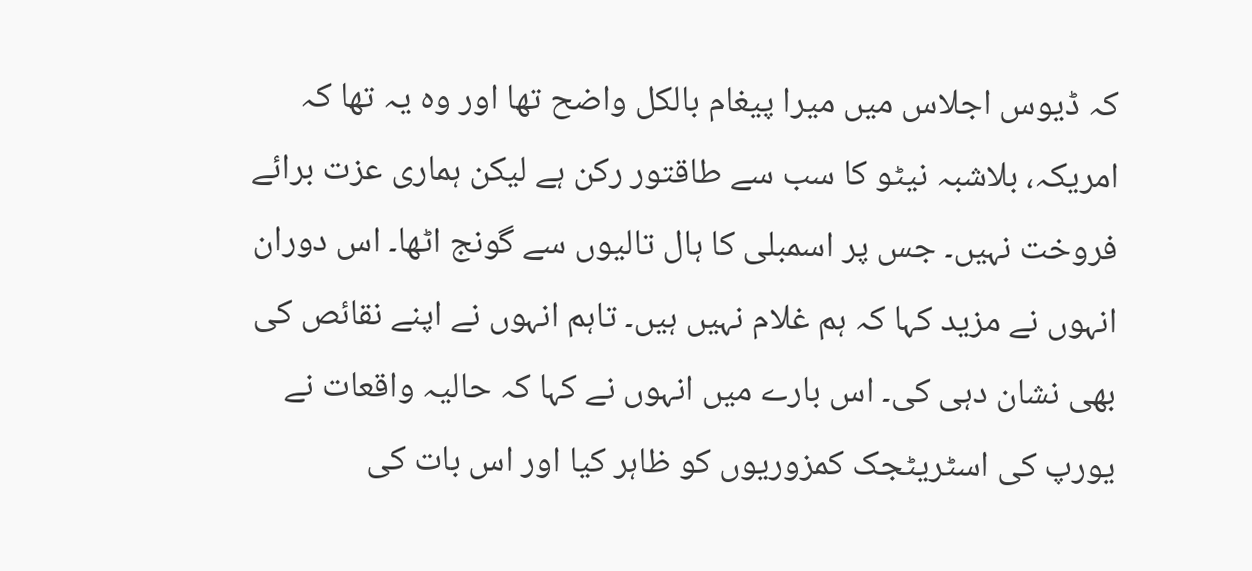کہ ڈیوس اجلاس میں میرا پیغام بالکل واضح تھا اور وہ یہ تھا کہ امریکہ، بلاشبہ نیٹو کا سب سے طاقتور رکن ہے لیکن ہماری عزت برائے فروخت نہیں۔ جس پر اسمبلی کا ہال تالیوں سے گونج اٹھا۔ اس دوران انہوں نے مزید کہا کہ ہم غلام نہیں ہیں۔ تاہم انہوں نے اپنے نقائص کی بھی نشان دہی کی۔ اس بارے میں انہوں نے کہا کہ حالیہ واقعات نے یورپ کی اسٹریٹجک کمزوریوں کو ظاہر کیا اور اس بات کی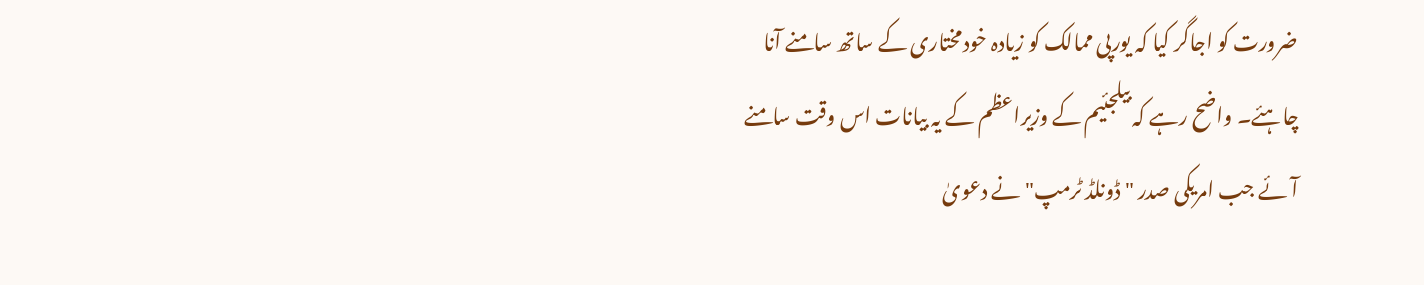ضرورت کو اجاگر کیا کہ یورپی ممالک کو زیادہ خودمختاری کے ساتھ سامنے آنا چاہئے۔ واضح رہے کہ بیلجئیم کے وزیراعظم کے یہ بیانات اس وقت سامنے آئے جب امریکی صدر "ڈونلڈ ٹرمپ" نے دعویٰ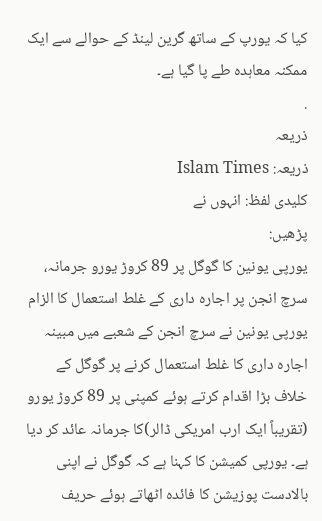کیا کہ یورپ كے ساتھ گرین لینڈ کے حوالے سے ایک ممکنہ معاہدہ طے پا گیا ہے۔
.
ذریعہ
ذریعہ: Islam Times
کلیدی لفظ: انہوں نے
پڑھیں:
یورپی یونین کا گوگل پر 89 کروڑ یورو جرمانہ، سرچ انجن پر اجارہ داری کے غلط استعمال کا الزام
یورپی یونین نے سرچ انجن کے شعبے میں مبینہ اجارہ داری کا غلط استعمال کرنے پر گوگل کے خلاف بڑا اقدام کرتے ہوئے کمپنی پر 89 کروڑ یورو (تقریباً ایک ارب امریکی ڈالر)کا جرمانہ عائد کر دیا ہے۔ یورپی کمیشن کا کہنا ہے کہ گوگل نے اپنی بالادست پوزیشن کا فائدہ اٹھاتے ہوئے حریف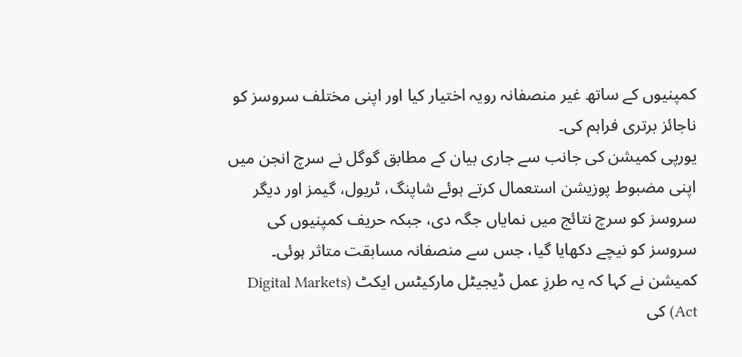کمپنیوں کے ساتھ غیر منصفانہ رویہ اختیار کیا اور اپنی مختلف سروسز کو ناجائز برتری فراہم کی۔
یورپی کمیشن کی جانب سے جاری بیان کے مطابق گوگل نے سرچ انجن میں اپنی مضبوط پوزیشن استعمال کرتے ہوئے شاپنگ، ٹریول، گیمز اور دیگر سروسز کو سرچ نتائج میں نمایاں جگہ دی، جبکہ حریف کمپنیوں کی سروسز کو نیچے دکھایا گیا، جس سے منصفانہ مسابقت متاثر ہوئی۔
کمیشن نے کہا کہ یہ طرزِ عمل ڈیجیٹل مارکیٹس ایکٹ (Digital Markets Act) کی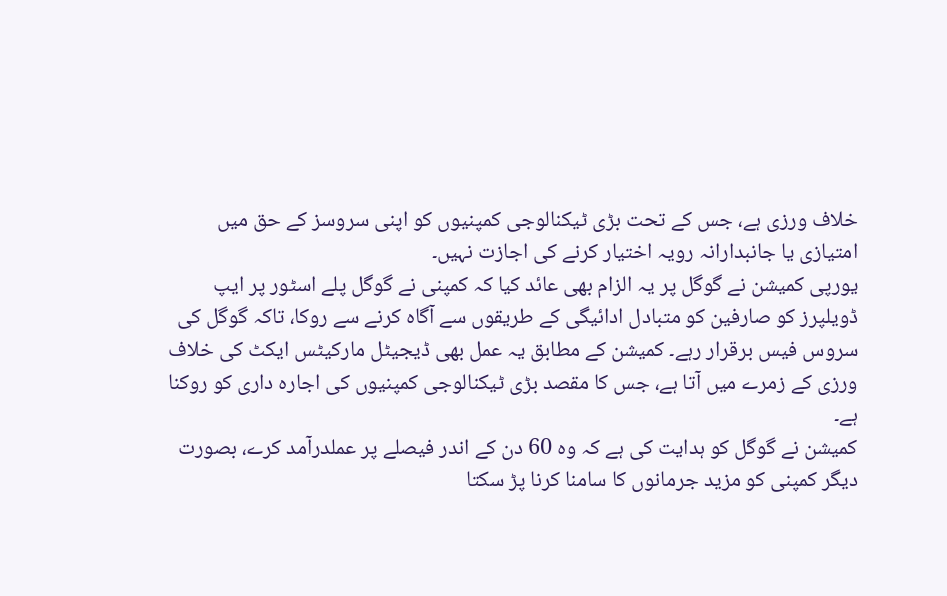خلاف ورزی ہے، جس کے تحت بڑی ٹیکنالوجی کمپنیوں کو اپنی سروسز کے حق میں امتیازی یا جانبدارانہ رویہ اختیار کرنے کی اجازت نہیں۔
یورپی کمیشن نے گوگل پر یہ الزام بھی عائد کیا کہ کمپنی نے گوگل پلے اسٹور پر ایپ ڈویلپرز کو صارفین کو متبادل ادائیگی کے طریقوں سے آگاہ کرنے سے روکا، تاکہ گوگل کی سروس فیس برقرار رہے۔ کمیشن کے مطابق یہ عمل بھی ڈیجیٹل مارکیٹس ایکٹ کی خلاف ورزی کے زمرے میں آتا ہے، جس کا مقصد بڑی ٹیکنالوجی کمپنیوں کی اجارہ داری کو روکنا ہے۔
کمیشن نے گوگل کو ہدایت کی ہے کہ وہ 60 دن کے اندر فیصلے پر عملدرآمد کرے، بصورت دیگر کمپنی کو مزید جرمانوں کا سامنا کرنا پڑ سکتا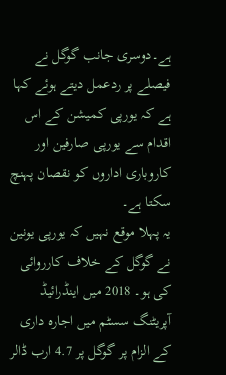ہے۔دوسری جانب گوگل نے فیصلے پر ردعمل دیتے ہوئے کہا ہے کہ یورپی کمیشن کے اس اقدام سے یورپی صارفین اور کاروباری اداروں کو نقصان پہنچ سکتا ہے۔
یہ پہلا موقع نہیں کہ یورپی یونین نے گوگل کے خلاف کارروائی کی ہو۔ 2018 میں اینڈرائیڈ آپریٹنگ سسٹم میں اجارہ داری کے الزام پر گوگل پر 4.7 ارب ڈالر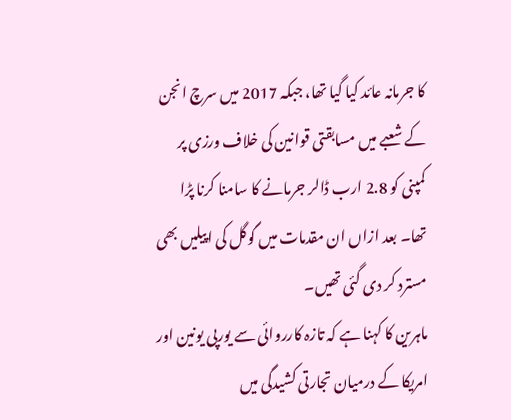کا جرمانہ عائد کیا گیا تھا، جبکہ 2017 میں سرچ انجن کے شعبے میں مسابقتی قوانین کی خلاف ورزی پر کمپنی کو 2.8 ارب ڈالر جرمانے کا سامنا کرنا پڑا تھا۔ بعد ازاں ان مقدمات میں گوگل کی اپیلیں بھی مسترد کر دی گئی تھیں۔
ماہرین کا کہنا ہے کہ تازہ کارروائی سے یورپی یونین اور امریکا کے درمیان تجارتی کشیدگی میں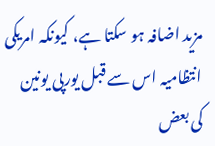مزید اضافہ ہو سکتا ہے، کیونکہ امریکی انتظامیہ اس سے قبل یورپی یونین کی بعض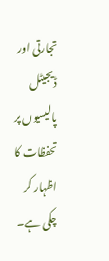تجارتی اور ڈیجیٹل پالیسیوں پر تحفظات کا اظہار کر چکی ہے۔